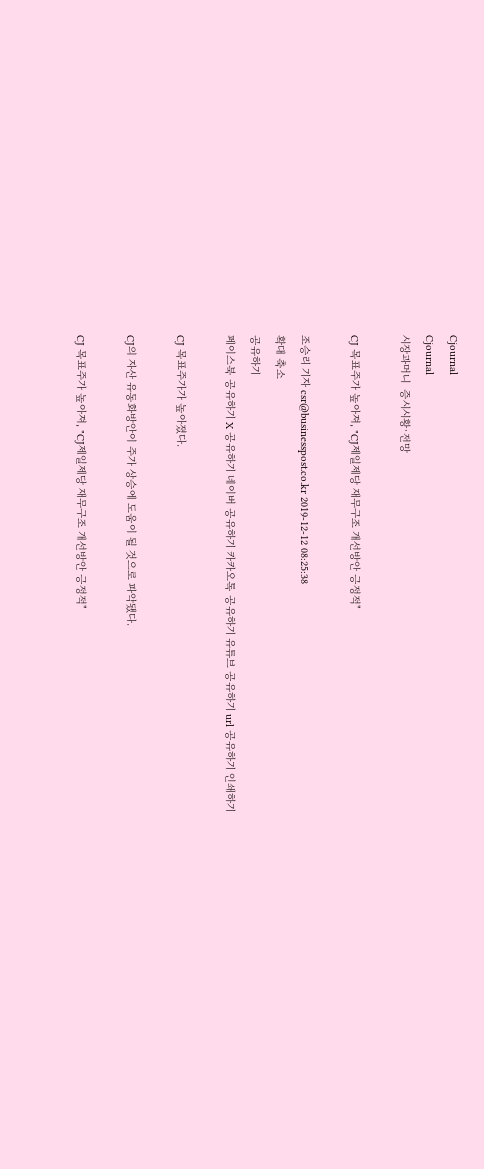Cjournal
Cjournal
시장과머니  증시시황·전망

CJ 목표주가 높아져, "CJ제일제당 재무구조 개선방안 긍정적"

조승리 기자 csr@businesspost.co.kr 2019-12-12 08:25:38
확대 축소
공유하기
페이스북 공유하기 X 공유하기 네이버 공유하기 카카오톡 공유하기 유튜브 공유하기 url 공유하기 인쇄하기

CJ 목표주가가 높아졌다.

CJ의 자산 유동화방안이 주가 상승에 도움이 될 것으로 파악됐다.

CJ 목표주가 높아져, "CJ제일제당 재무구조 개선방안 긍정적"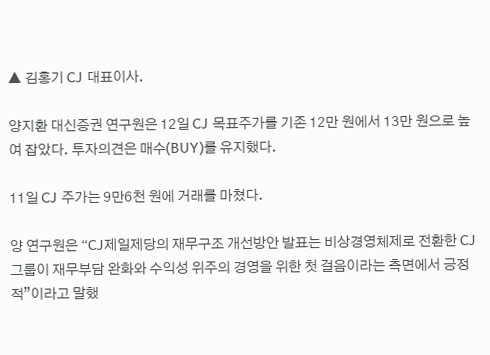▲ 김홍기 CJ 대표이사.

양지환 대신증권 연구원은 12일 CJ 목표주가를 기존 12만 원에서 13만 원으로 높여 잡았다. 투자의견은 매수(BUY)를 유지했다.

11일 CJ 주가는 9만6천 원에 거래를 마쳤다.

양 연구원은 “CJ제일제당의 재무구조 개선방안 발표는 비상경영체제로 전환한 CJ그룹이 재무부담 완화와 수익성 위주의 경영을 위한 첫 걸음이라는 측면에서 긍정적”이라고 말했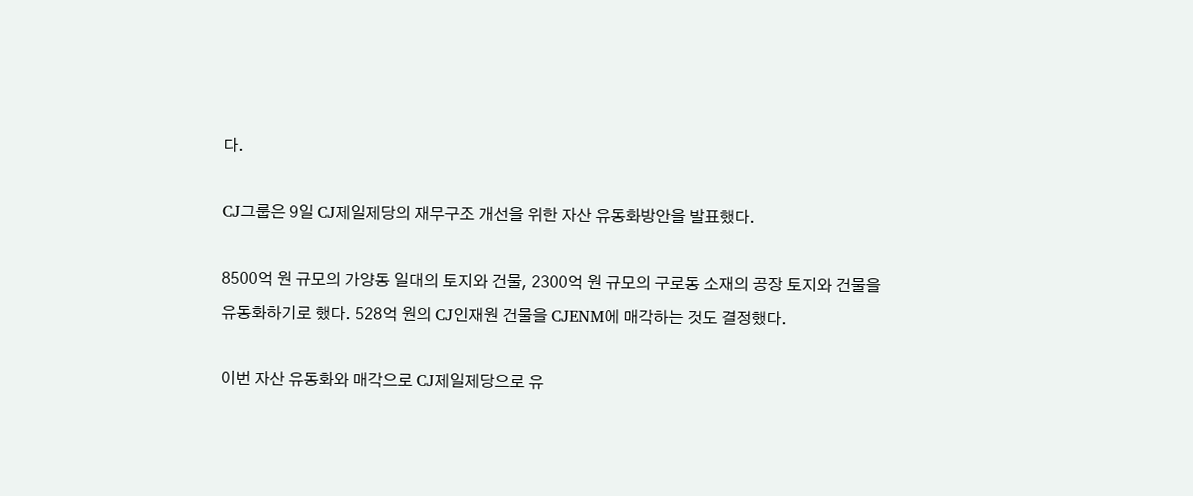다.

CJ그룹은 9일 CJ제일제당의 재무구조 개선을 위한 자산 유동화방안을 발표했다.

8500억 원 규모의 가양동 일대의 토지와 건물, 2300억 원 규모의 구로동 소재의 공장 토지와 건물을 유동화하기로 했다. 528억 원의 CJ인재원 건물을 CJENM에 매각하는 것도 결정했다.

이번 자산 유동화와 매각으로 CJ제일제당으로 유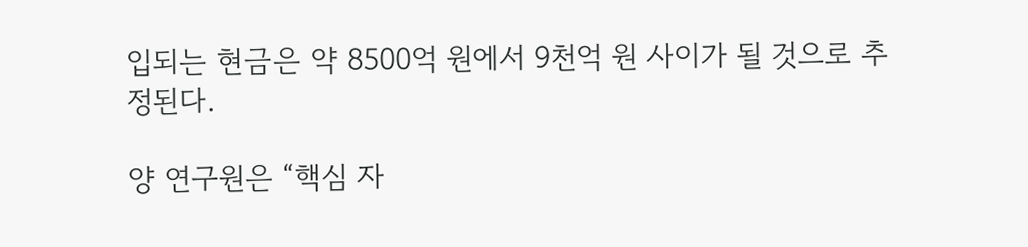입되는 현금은 약 8500억 원에서 9천억 원 사이가 될 것으로 추정된다.

양 연구원은 “핵심 자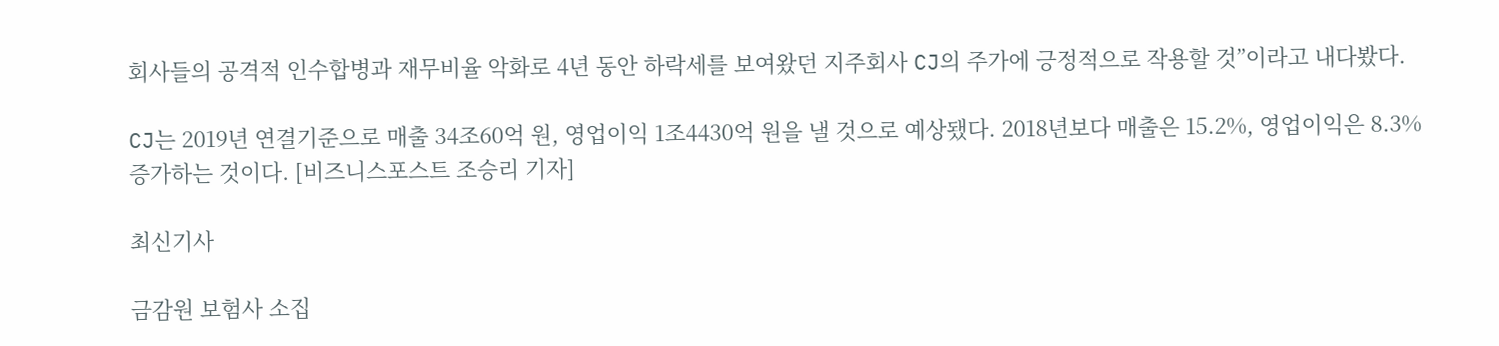회사들의 공격적 인수합병과 재무비율 악화로 4년 동안 하락세를 보여왔던 지주회사 CJ의 주가에 긍정적으로 작용할 것”이라고 내다봤다.

CJ는 2019년 연결기준으로 매출 34조60억 원, 영업이익 1조4430억 원을 낼 것으로 예상됐다. 2018년보다 매출은 15.2%, 영업이익은 8.3% 증가하는 것이다. [비즈니스포스트 조승리 기자]

최신기사

금감원 보험사 소집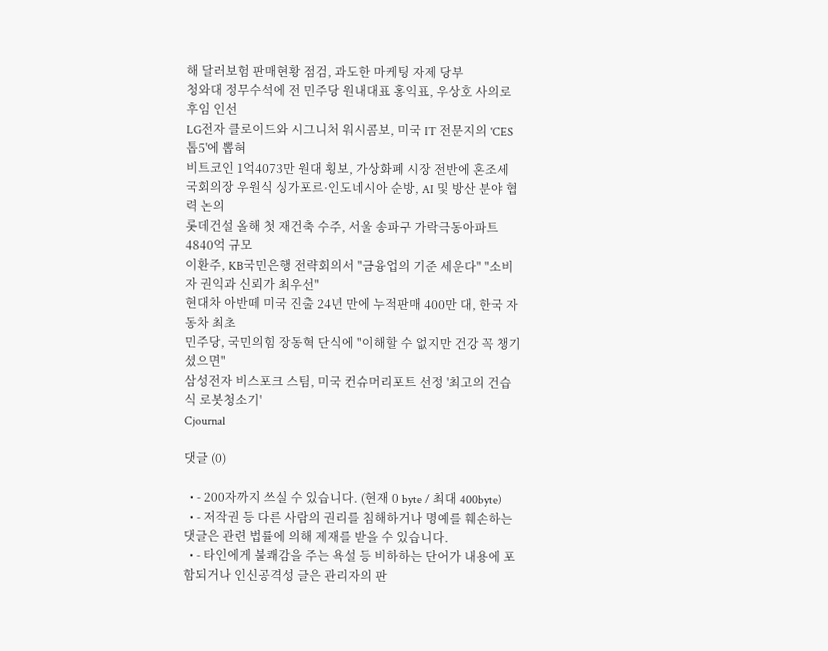해 달러보험 판매현황 점검, 과도한 마케팅 자제 당부
청와대 정무수석에 전 민주당 원내대표 홍익표, 우상호 사의로 후임 인선
LG전자 클로이드와 시그니처 워시콤보, 미국 IT 전문지의 'CES 톱5'에 뽑혀
비트코인 1억4073만 원대 횡보, 가상화폐 시장 전반에 혼조세
국회의장 우원식 싱가포르·인도네시아 순방, AI 및 방산 분야 협력 논의
롯데건설 올해 첫 재건축 수주, 서울 송파구 가락극동아파트 4840억 규모
이환주, KB국민은행 전략회의서 "금융업의 기준 세운다" "소비자 권익과 신뢰가 최우선"
현대차 아반떼 미국 진출 24년 만에 누적판매 400만 대, 한국 자동차 최초
민주당, 국민의힘 장동혁 단식에 "이해할 수 없지만 건강 꼭 챙기셨으면"
삼성전자 비스포크 스팀, 미국 컨슈머리포트 선정 '최고의 건습식 로봇청소기'
Cjournal

댓글 (0)

  • - 200자까지 쓰실 수 있습니다. (현재 0 byte / 최대 400byte)
  • - 저작권 등 다른 사람의 권리를 침해하거나 명예를 훼손하는 댓글은 관련 법률에 의해 제재를 받을 수 있습니다.
  • - 타인에게 불쾌감을 주는 욕설 등 비하하는 단어가 내용에 포함되거나 인신공격성 글은 관리자의 판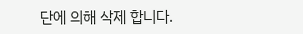단에 의해 삭제 합니다.